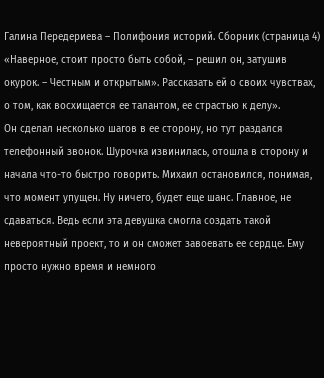Галина Передериева – Полифония историй. Сборник (страница 4)
«Наверное, стоит просто быть собой, – решил он, затушив окурок. – Честным и открытым». Рассказать ей о своих чувствах, о том, как восхищается ее талантом, ее страстью к делу».
Он сделал несколько шагов в ее сторону, но тут раздался телефонный звонок. Шурочка извинилась, отошла в сторону и начала что-то быстро говорить. Михаил остановился, понимая, что момент упущен. Ну ничего, будет еще шанс. Главное, не сдаваться. Ведь если эта девушка смогла создать такой невероятный проект, то и он сможет завоевать ее сердце. Ему просто нужно время и немного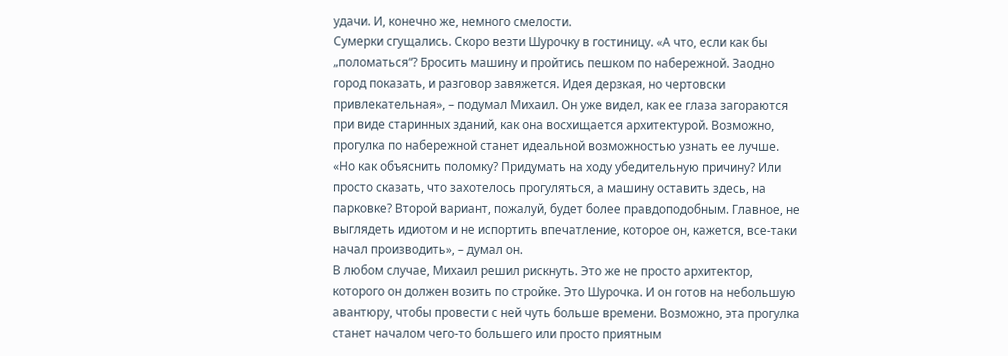удачи. И, конечно же, немного смелости.
Сумерки сгущались. Скоро везти Шурочку в гостиницу. «А что, если как бы „поломаться“? Бросить машину и пройтись пешком по набережной. Заодно город показать, и разговор завяжется. Идея дерзкая, но чертовски привлекательная», – подумал Михаил. Он уже видел, как ее глаза загораются при виде старинных зданий, как она восхищается архитектурой. Возможно, прогулка по набережной станет идеальной возможностью узнать ее лучше.
«Но как объяснить поломку? Придумать на ходу убедительную причину? Или просто сказать, что захотелось прогуляться, а машину оставить здесь, на парковке? Второй вариант, пожалуй, будет более правдоподобным. Главное, не выглядеть идиотом и не испортить впечатление, которое он, кажется, все-таки начал производить», – думал он.
В любом случае, Михаил решил рискнуть. Это же не просто архитектор, которого он должен возить по стройке. Это Шурочка. И он готов на небольшую авантюру, чтобы провести с ней чуть больше времени. Возможно, эта прогулка станет началом чего-то большего или просто приятным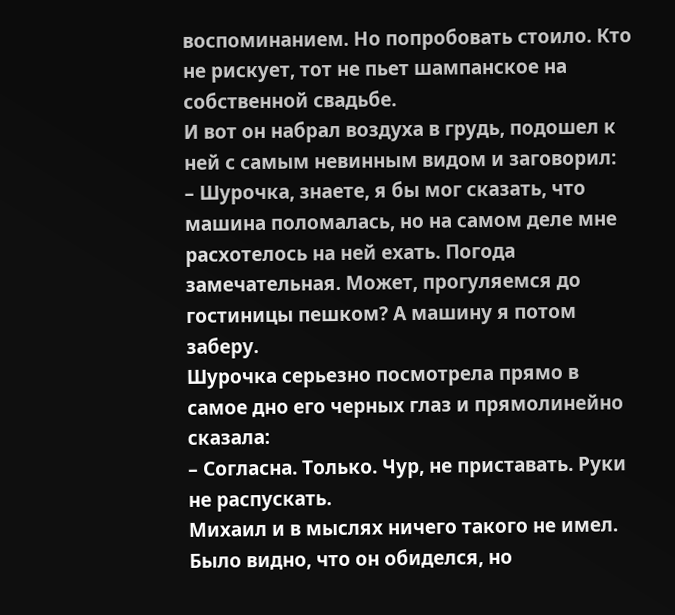воспоминанием. Но попробовать стоило. Кто не рискует, тот не пьет шампанское на собственной свадьбе.
И вот он набрал воздуха в грудь, подошел к ней с самым невинным видом и заговорил:
– Шурочка, знаете, я бы мог сказать, что машина поломалась, но на самом деле мне расхотелось на ней ехать. Погода замечательная. Может, прогуляемся до гостиницы пешком? А машину я потом заберу.
Шурочка серьезно посмотрела прямо в самое дно его черных глаз и прямолинейно сказала:
– Согласна. Только. Чур, не приставать. Руки не распускать.
Михаил и в мыслях ничего такого не имел. Было видно, что он обиделся, но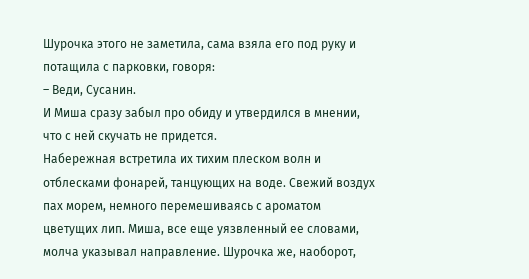Шурочка этого не заметила, сама взяла его под руку и потащила с парковки, говоря:
– Веди, Сусанин.
И Миша сразу забыл про обиду и утвердился в мнении, что с ней скучать не придется.
Набережная встретила их тихим плеском волн и отблесками фонарей, танцующих на воде. Свежий воздух пах морем, немного перемешиваясь с ароматом цветущих лип. Миша, все еще уязвленный ее словами, молча указывал направление. Шурочка же, наоборот,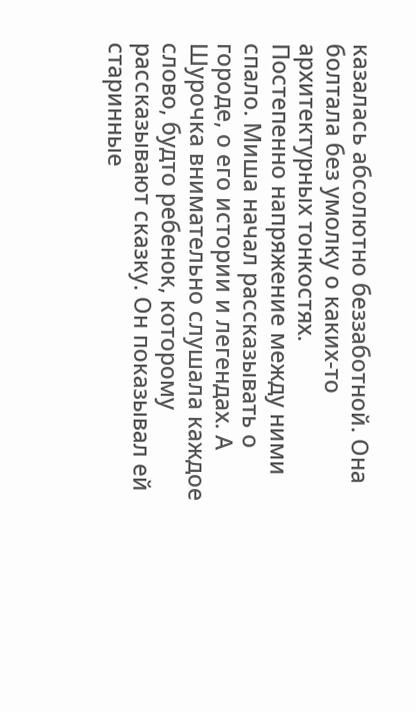казалась абсолютно беззаботной. Она болтала без умолку о каких-то архитектурных тонкостях.
Постепенно напряжение между ними спало. Миша начал рассказывать о городе, о его истории и легендах. А Шурочка внимательно слушала каждое слово, будто ребенок, которому рассказывают сказку. Он показывал ей старинные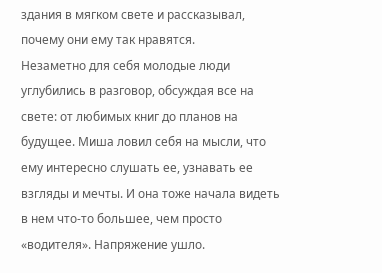здания в мягком свете и рассказывал, почему они ему так нравятся.
Незаметно для себя молодые люди углубились в разговор, обсуждая все на свете: от любимых книг до планов на будущее. Миша ловил себя на мысли, что ему интересно слушать ее, узнавать ее взгляды и мечты. И она тоже начала видеть в нем что-то большее, чем просто «водителя». Напряжение ушло.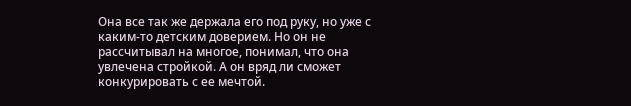Она все так же держала его под руку, но уже с каким-то детским доверием. Но он не рассчитывал на многое, понимал, что она увлечена стройкой. А он вряд ли сможет конкурировать с ее мечтой.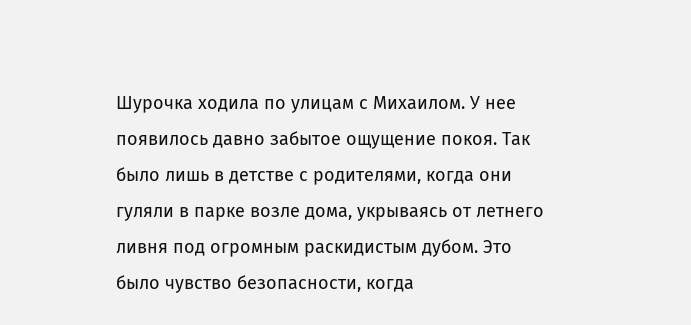Шурочка ходила по улицам с Михаилом. У нее появилось давно забытое ощущение покоя. Так было лишь в детстве с родителями, когда они гуляли в парке возле дома, укрываясь от летнего ливня под огромным раскидистым дубом. Это было чувство безопасности, когда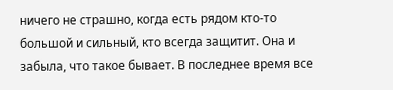ничего не страшно, когда есть рядом кто-то большой и сильный, кто всегда защитит. Она и забыла, что такое бывает. В последнее время все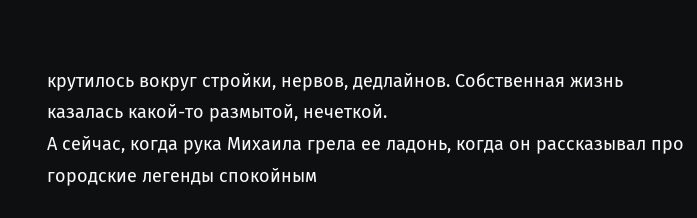крутилось вокруг стройки, нервов, дедлайнов. Собственная жизнь казалась какой-то размытой, нечеткой.
А сейчас, когда рука Михаила грела ее ладонь, когда он рассказывал про городские легенды спокойным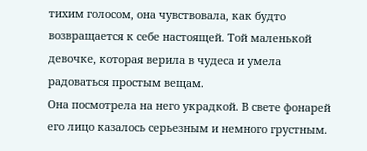тихим голосом, она чувствовала, как будто возвращается к себе настоящей. Той маленькой девочке, которая верила в чудеса и умела радоваться простым вещам.
Она посмотрела на него украдкой. В свете фонарей его лицо казалось серьезным и немного грустным.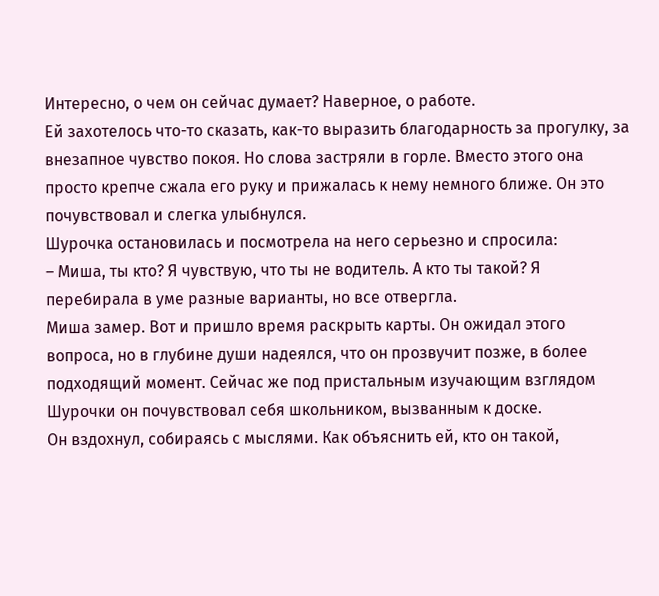Интересно, о чем он сейчас думает? Наверное, о работе.
Ей захотелось что-то сказать, как-то выразить благодарность за прогулку, за внезапное чувство покоя. Но слова застряли в горле. Вместо этого она просто крепче сжала его руку и прижалась к нему немного ближе. Он это почувствовал и слегка улыбнулся.
Шурочка остановилась и посмотрела на него серьезно и спросила:
– Миша, ты кто? Я чувствую, что ты не водитель. А кто ты такой? Я перебирала в уме разные варианты, но все отвергла.
Миша замер. Вот и пришло время раскрыть карты. Он ожидал этого вопроса, но в глубине души надеялся, что он прозвучит позже, в более подходящий момент. Сейчас же под пристальным изучающим взглядом Шурочки он почувствовал себя школьником, вызванным к доске.
Он вздохнул, собираясь с мыслями. Как объяснить ей, кто он такой,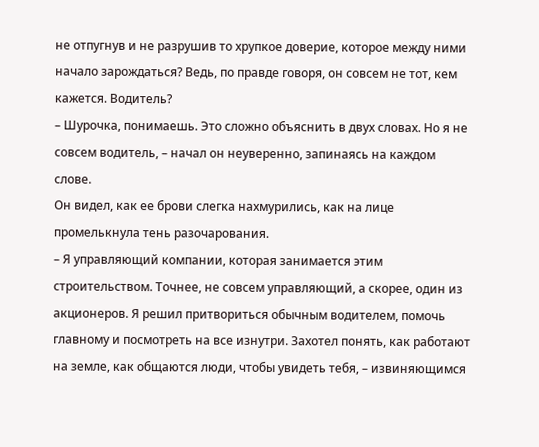не отпугнув и не разрушив то хрупкое доверие, которое между ними начало зарождаться? Ведь, по правде говоря, он совсем не тот, кем кажется. Водитель?
– Шурочка, понимаешь. Это сложно объяснить в двух словах. Но я не совсем водитель, – начал он неуверенно, запинаясь на каждом слове.
Он видел, как ее брови слегка нахмурились, как на лице промелькнула тень разочарования.
– Я управляющий компании, которая занимается этим строительством. Точнее, не совсем управляющий, а скорее, один из акционеров. Я решил притвориться обычным водителем, помочь главному и посмотреть на все изнутри. Захотел понять, как работают на земле, как общаются люди, чтобы увидеть тебя, – извиняющимся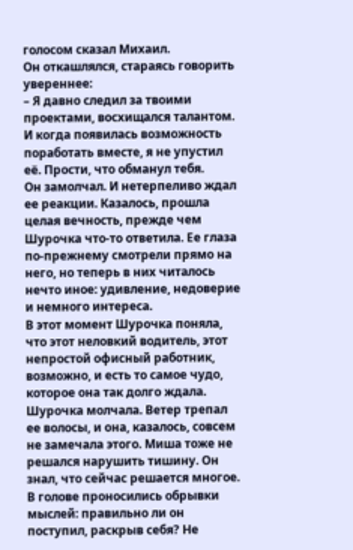голосом сказал Михаил.
Он откашлялся, стараясь говорить увереннее:
– Я давно следил за твоими проектами, восхищался талантом. И когда появилась возможность поработать вместе, я не упустил её. Прости, что обманул тебя.
Он замолчал. И нетерпеливо ждал ее реакции. Казалось, прошла целая вечность, прежде чем Шурочка что-то ответила. Ее глаза по-прежнему смотрели прямо на него, но теперь в них читалось нечто иное: удивление, недоверие и немного интереса.
В этот момент Шурочка поняла, что этот неловкий водитель, этот непростой офисный работник, возможно, и есть то самое чудо, которое она так долго ждала.
Шурочка молчала. Ветер трепал ее волосы, и она, казалось, совсем не замечала этого. Миша тоже не решался нарушить тишину. Он знал, что сейчас решается многое. В голове проносились обрывки мыслей: правильно ли он поступил, раскрыв себя? Не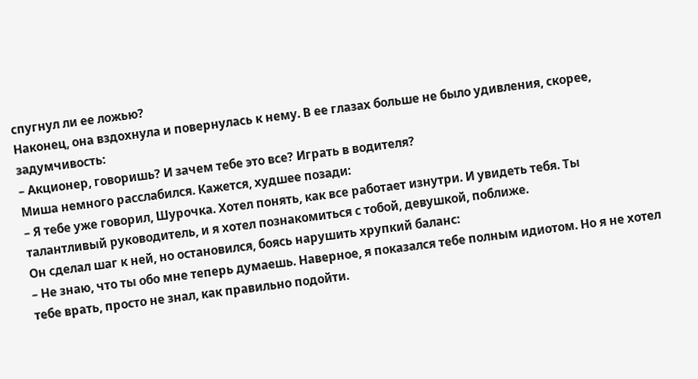спугнул ли ее ложью?
Наконец, она вздохнула и повернулась к нему. В ее глазах больше не было удивления, скорее, задумчивость:
– Акционер, говоришь? И зачем тебе это все? Играть в водителя?
Миша немного расслабился. Кажется, худшее позади:
– Я тебе уже говорил, Шурочка. Хотел понять, как все работает изнутри. И увидеть тебя. Ты талантливый руководитель, и я хотел познакомиться с тобой, девушкой, поближе.
Он сделал шаг к ней, но остановился, боясь нарушить хрупкий баланс:
– Не знаю, что ты обо мне теперь думаешь. Наверное, я показался тебе полным идиотом. Но я не хотел тебе врать, просто не знал, как правильно подойти.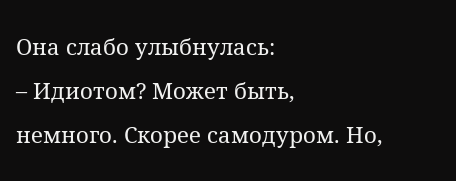Она слабо улыбнулась:
– Идиотом? Может быть, немного. Скорее самодуром. Но,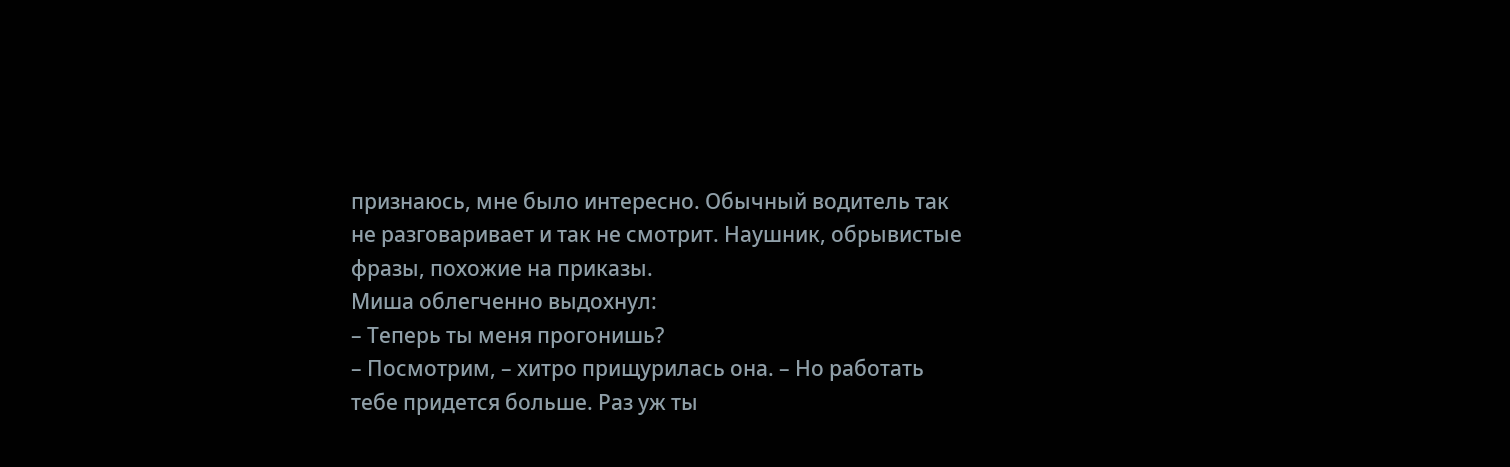признаюсь, мне было интересно. Обычный водитель так не разговаривает и так не смотрит. Наушник, обрывистые фразы, похожие на приказы.
Миша облегченно выдохнул:
– Теперь ты меня прогонишь?
– Посмотрим, – хитро прищурилась она. – Но работать тебе придется больше. Раз уж ты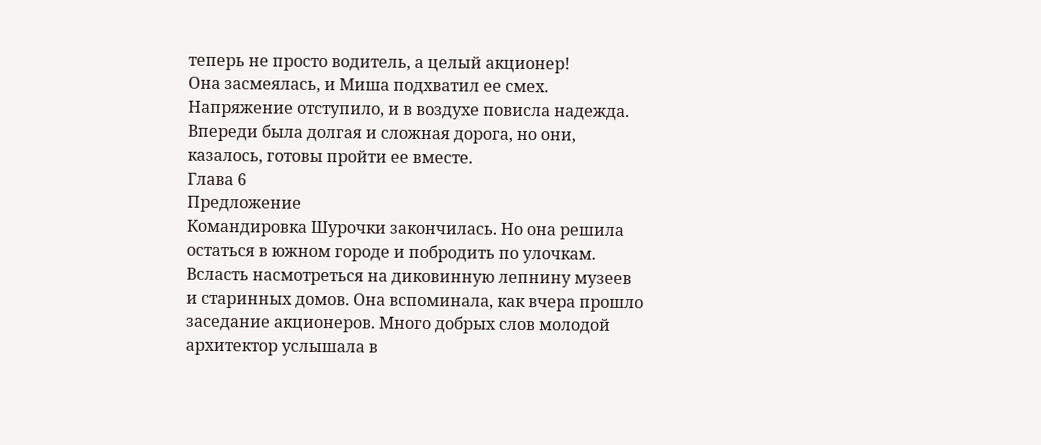теперь не просто водитель, а целый акционер!
Она засмеялась, и Миша подхватил ее смех. Напряжение отступило, и в воздухе повисла надежда. Впереди была долгая и сложная дорога, но они, казалось, готовы пройти ее вместе.
Глава 6
Предложение
Командировка Шурочки закончилась. Но она решила остаться в южном городе и побродить по улочкам. Всласть насмотреться на диковинную лепнину музеев и старинных домов. Она вспоминала, как вчера прошло заседание акционеров. Много добрых слов молодой архитектор услышала в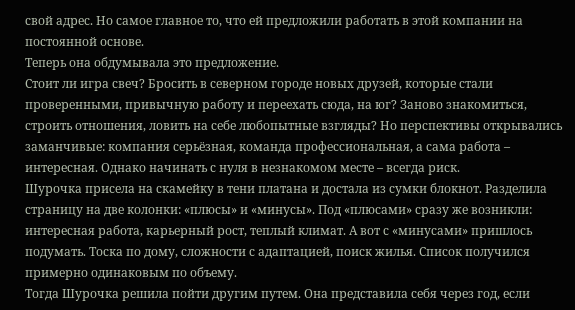свой адрес. Но самое главное то, что ей предложили работать в этой компании на постоянной основе.
Теперь она обдумывала это предложение.
Стоит ли игра свеч? Бросить в северном городе новых друзей, которые стали проверенными, привычную работу и переехать сюда, на юг? Заново знакомиться, строить отношения, ловить на себе любопытные взгляды? Но перспективы открывались заманчивые: компания серьёзная, команда профессиональная, а сама работа – интересная. Однако начинать с нуля в незнакомом месте – всегда риск.
Шурочка присела на скамейку в тени платана и достала из сумки блокнот. Разделила страницу на две колонки: «плюсы» и «минусы». Под «плюсами» сразу же возникли: интересная работа, карьерный рост, теплый климат. А вот с «минусами» пришлось подумать. Тоска по дому, сложности с адаптацией, поиск жилья. Список получился примерно одинаковым по объему.
Тогда Шурочка решила пойти другим путем. Она представила себя через год, если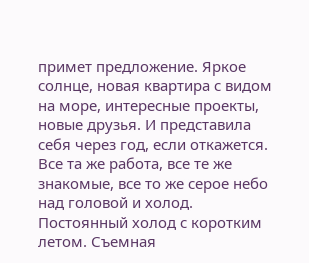примет предложение. Яркое солнце, новая квартира с видом на море, интересные проекты, новые друзья. И представила себя через год, если откажется. Все та же работа, все те же знакомые, все то же серое небо над головой и холод. Постоянный холод с коротким летом. Съемная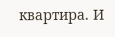квартира. И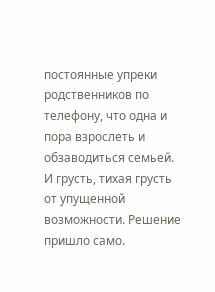постоянные упреки родственников по телефону, что одна и пора взрослеть и обзаводиться семьей. И грусть, тихая грусть от упущенной возможности. Решение пришло само.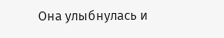Она улыбнулась и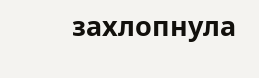захлопнула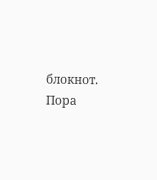блокнот. Пора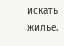искать жилье.